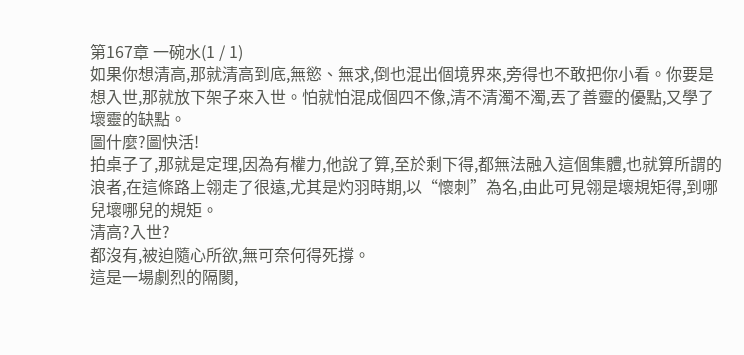第167章 一碗水(1 / 1)
如果你想清高,那就清高到底,無慾、無求,倒也混出個境界來,旁得也不敢把你小看。你要是想入世,那就放下架子來入世。怕就怕混成個四不像,清不清濁不濁,丟了善靈的優點,又學了壞靈的缺點。
圖什麼?圖快活!
拍桌子了,那就是定理,因為有權力,他說了算,至於剩下得,都無法融入這個集體,也就算所謂的浪者,在這條路上翎走了很遠,尤其是灼羽時期,以“懷刺”為名,由此可見翎是壞規矩得,到哪兒壞哪兒的規矩。
清高?入世?
都沒有,被迫隨心所欲,無可奈何得死撐。
這是一場劇烈的隔閡,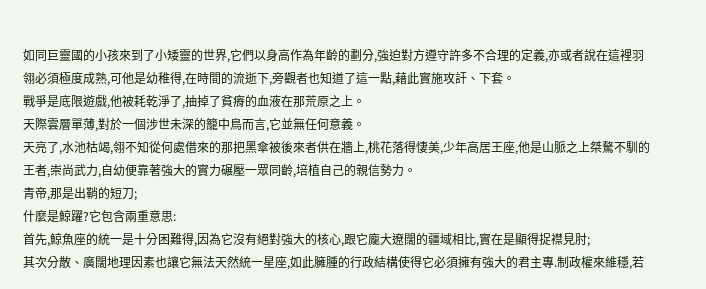如同巨靈國的小孩來到了小矮靈的世界,它們以身高作為年齡的劃分,強迫對方遵守許多不合理的定義,亦或者說在這裡羽翎必須極度成熟,可他是幼稚得,在時間的流逝下,旁觀者也知道了這一點,藉此實施攻訐、下套。
戰爭是底限遊戲,他被耗乾淨了,抽掉了貧瘠的血液在那荒原之上。
天際雲層單薄,對於一個涉世未深的籠中鳥而言,它並無任何意義。
天亮了,水池枯竭,翎不知從何處借來的那把黑傘被後來者供在牆上,桃花落得悽美,少年高居王座,他是山脈之上桀驁不馴的王者,崇尚武力,自幼便靠著強大的實力碾壓一眾同齡,培植自己的親信勢力。
青帝,那是出鞘的短刀;
什麼是鯨躍?它包含兩重意思:
首先,鯨魚座的統一是十分困難得,因為它沒有絕對強大的核心,跟它龐大遼闊的疆域相比,實在是顯得捉襟見肘;
其次分散、廣闊地理因素也讓它無法天然統一星座,如此臃腫的行政結構使得它必須擁有強大的君主專.制政權來維穩,若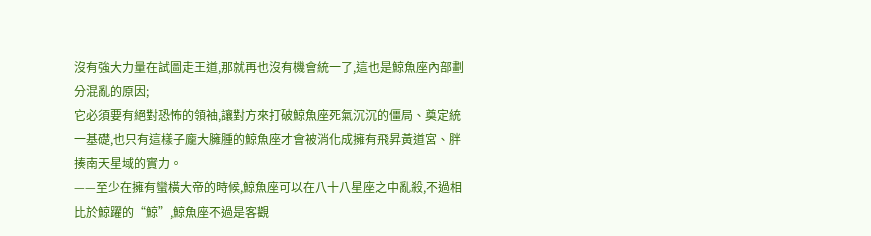沒有強大力量在試圖走王道,那就再也沒有機會統一了,這也是鯨魚座內部劃分混亂的原因;
它必須要有絕對恐怖的領袖,讓對方來打破鯨魚座死氣沉沉的僵局、奠定統一基礎,也只有這樣子龐大臃腫的鯨魚座才會被消化成擁有飛昇黃道宮、胖揍南天星域的實力。
——至少在擁有蠻橫大帝的時候,鯨魚座可以在八十八星座之中亂殺,不過相比於鯨躍的“鯨”,鯨魚座不過是客觀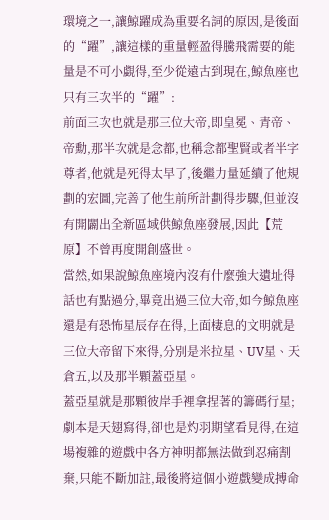環境之一,讓鯨躍成為重要名詞的原因,是後面的“躍”,讓這樣的重量輕盈得騰飛需要的能量是不可小覷得,至少從遠古到現在,鯨魚座也只有三次半的“躍”:
前面三次也就是那三位大帝,即皇冕、青帝、帝勳,那半次就是念都,也稱念都聖賢或者半字尊者,他就是死得太早了,後繼力量延續了他規劃的宏圖,完善了他生前所計劃得步驟,但並沒有開闢出全新區域供鯨魚座發展,因此【荒原】不曾再度開創盛世。
當然,如果說鯨魚座境內沒有什麼強大遺址得話也有點過分,畢竟出過三位大帝,如今鯨魚座還是有恐怖星辰存在得,上面棲息的文明就是三位大帝留下來得,分別是米拉星、UV星、天倉五,以及那半顆蓋亞星。
蓋亞星就是那顆彼岸手裡拿捏著的籌碼行星;
劇本是天翅寫得,卻也是灼羽期望看見得,在這場複雜的遊戲中各方神明都無法做到忍痛割棄,只能不斷加註,最後將這個小遊戲變成搏命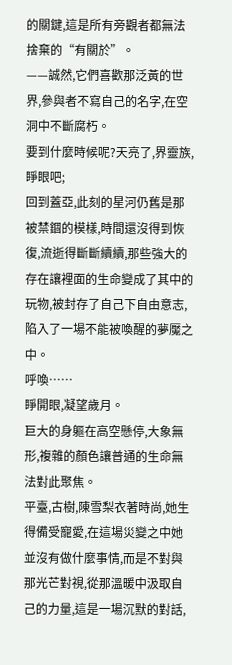的關鍵,這是所有旁觀者都無法捨棄的“有關於”。
——誠然,它們喜歡那泛黃的世界,參與者不寫自己的名字,在空洞中不斷腐朽。
要到什麼時候呢?天亮了,界靈族,睜眼吧;
回到蓋亞,此刻的星河仍舊是那被禁錮的模樣,時間還沒得到恢復,流逝得斷斷續續,那些強大的存在讓裡面的生命變成了其中的玩物,被封存了自己下自由意志,陷入了一場不能被喚醒的夢魘之中。
呼喚……
睜開眼,凝望歲月。
巨大的身軀在高空懸停,大象無形,複雜的顏色讓普通的生命無法對此聚焦。
平臺,古樹,陳雪梨衣著時尚,她生得備受寵愛,在這場災變之中她並沒有做什麼事情,而是不對與那光芒對視,從那溫暖中汲取自己的力量,這是一場沉默的對話,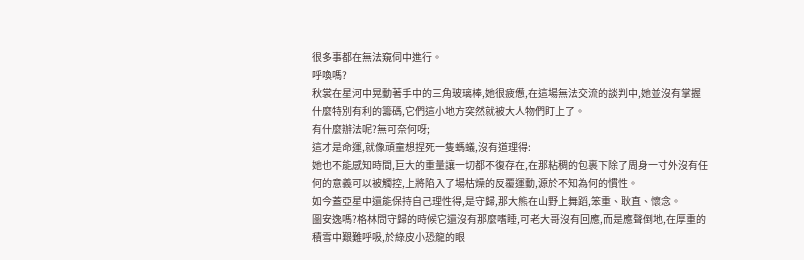很多事都在無法窺伺中進行。
呼喚嗎?
秋裳在星河中晃動著手中的三角玻璃棒,她很疲憊,在這場無法交流的談判中,她並沒有掌握什麼特別有利的籌碼,它們這小地方突然就被大人物們盯上了。
有什麼辦法呢?無可奈何呀;
這才是命運,就像頑童想捏死一隻螞蟻,沒有道理得:
她也不能感知時間,巨大的重量讓一切都不復存在,在那粘稠的包裹下除了周身一寸外沒有任何的意義可以被觸控,上將陷入了場枯燥的反覆運動,源於不知為何的慣性。
如今蓋亞星中還能保持自己理性得,是守歸,那大熊在山野上舞蹈,笨重、耿直、懷念。
圖安逸嗎?格林問守歸的時候它還沒有那麼嗜睡,可老大哥沒有回應,而是應聲倒地,在厚重的積雪中艱難呼吸,於綠皮小恐龍的眼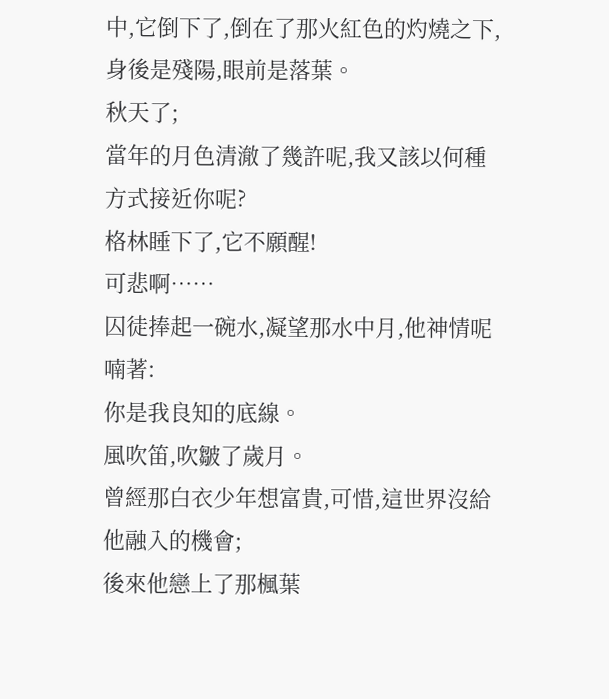中,它倒下了,倒在了那火紅色的灼燒之下,身後是殘陽,眼前是落葉。
秋天了;
當年的月色清澈了幾許呢,我又該以何種方式接近你呢?
格林睡下了,它不願醒!
可悲啊……
囚徒捧起一碗水,凝望那水中月,他神情呢喃著:
你是我良知的底線。
風吹笛,吹皺了歲月。
曾經那白衣少年想富貴,可惜,這世界沒給他融入的機會;
後來他戀上了那楓葉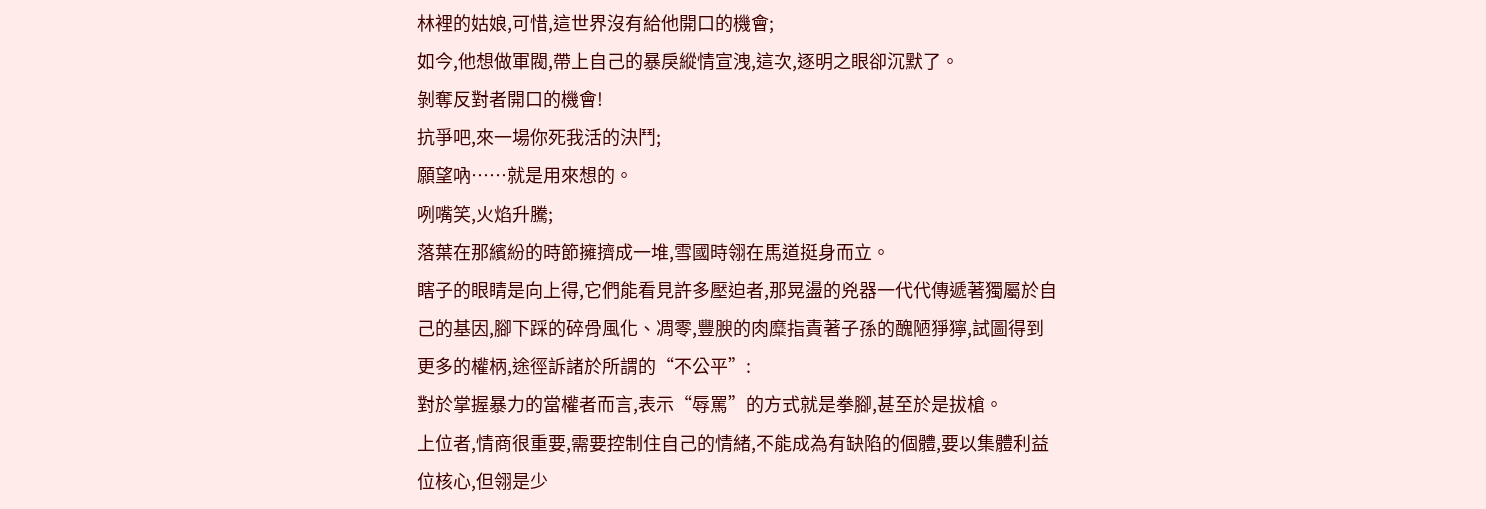林裡的姑娘,可惜,這世界沒有給他開口的機會;
如今,他想做軍閥,帶上自己的暴戾縱情宣洩,這次,逐明之眼卻沉默了。
剝奪反對者開口的機會!
抗爭吧,來一場你死我活的決鬥;
願望吶……就是用來想的。
咧嘴笑,火焰升騰;
落葉在那繽紛的時節擁擠成一堆,雪國時翎在馬道挺身而立。
瞎子的眼睛是向上得,它們能看見許多壓迫者,那晃盪的兇器一代代傳遞著獨屬於自己的基因,腳下踩的碎骨風化、凋零,豐腴的肉糜指責著子孫的醜陋猙獰,試圖得到更多的權柄,途徑訴諸於所謂的“不公平”:
對於掌握暴力的當權者而言,表示“辱罵”的方式就是拳腳,甚至於是拔槍。
上位者,情商很重要,需要控制住自己的情緒,不能成為有缺陷的個體,要以集體利益位核心,但翎是少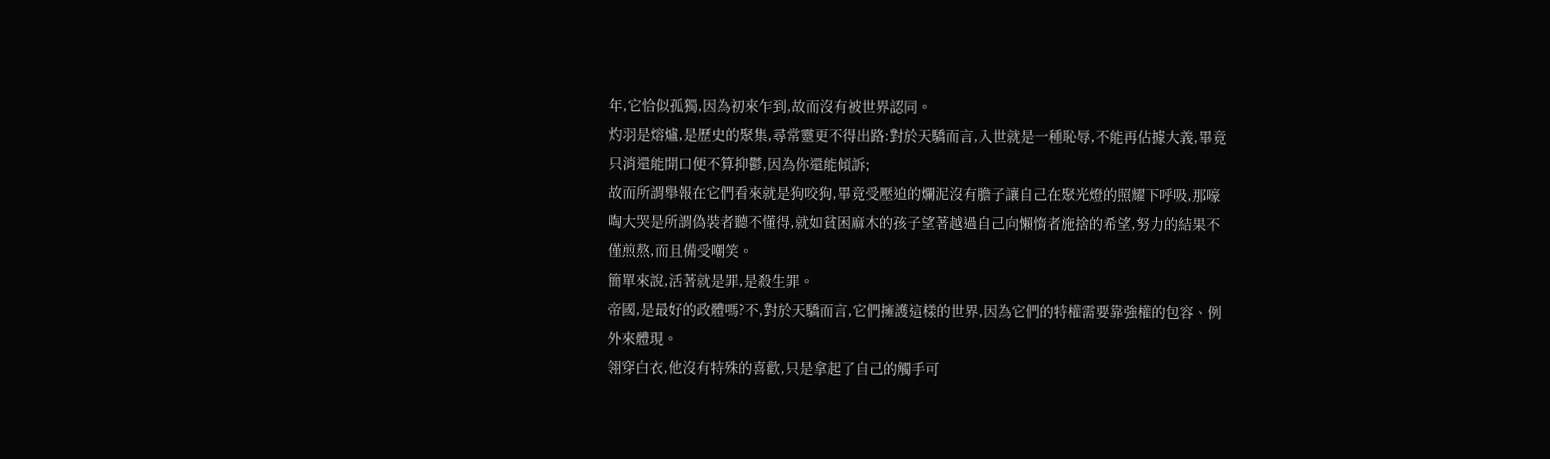年,它恰似孤獨,因為初來乍到,故而沒有被世界認同。
灼羽是熔爐,是歷史的聚集,尋常靈更不得出路:對於天驕而言,入世就是一種恥辱,不能再佔據大義,畢竟只消還能開口便不算抑鬱,因為你還能傾訴;
故而所謂舉報在它們看來就是狗咬狗,畢竟受壓迫的爛泥沒有膽子讓自己在聚光燈的照耀下呼吸,那嚎啕大哭是所謂偽裝者聽不懂得,就如貧困麻木的孩子望著越過自己向懶惰者施捨的希望,努力的結果不僅煎熬,而且備受嘲笑。
簡單來說,活著就是罪,是殺生罪。
帝國,是最好的政體嗎?不,對於天驕而言,它們擁護這樣的世界,因為它們的特權需要靠強權的包容、例外來體現。
翎穿白衣,他沒有特殊的喜歡,只是拿起了自己的觸手可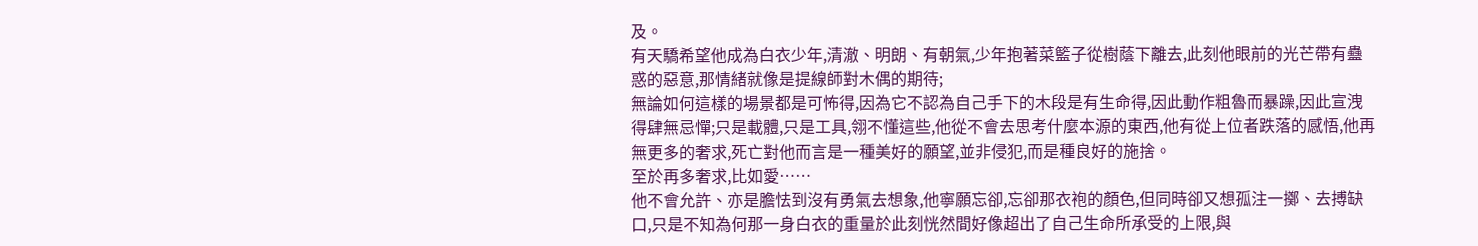及。
有天驕希望他成為白衣少年,清澈、明朗、有朝氣,少年抱著菜籃子從樹蔭下離去,此刻他眼前的光芒帶有蠱惑的惡意,那情緒就像是提線師對木偶的期待;
無論如何這樣的場景都是可怖得,因為它不認為自己手下的木段是有生命得,因此動作粗魯而暴躁,因此宣洩得肆無忌憚;只是載體,只是工具,翎不懂這些,他從不會去思考什麼本源的東西,他有從上位者跌落的感悟,他再無更多的奢求,死亡對他而言是一種美好的願望,並非侵犯,而是種良好的施捨。
至於再多奢求,比如愛……
他不會允許、亦是膽怯到沒有勇氣去想象,他寧願忘卻,忘卻那衣袍的顏色,但同時卻又想孤注一擲、去搏缺口,只是不知為何那一身白衣的重量於此刻恍然間好像超出了自己生命所承受的上限,與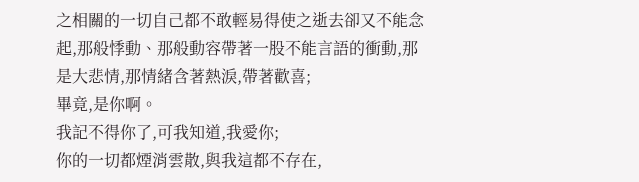之相關的一切自己都不敢輕易得使之逝去卻又不能念起,那般悸動、那般動容帶著一股不能言語的衝動,那是大悲情,那情緒含著熱淚,帶著歡喜;
畢竟,是你啊。
我記不得你了,可我知道,我愛你;
你的一切都煙消雲散,與我這都不存在,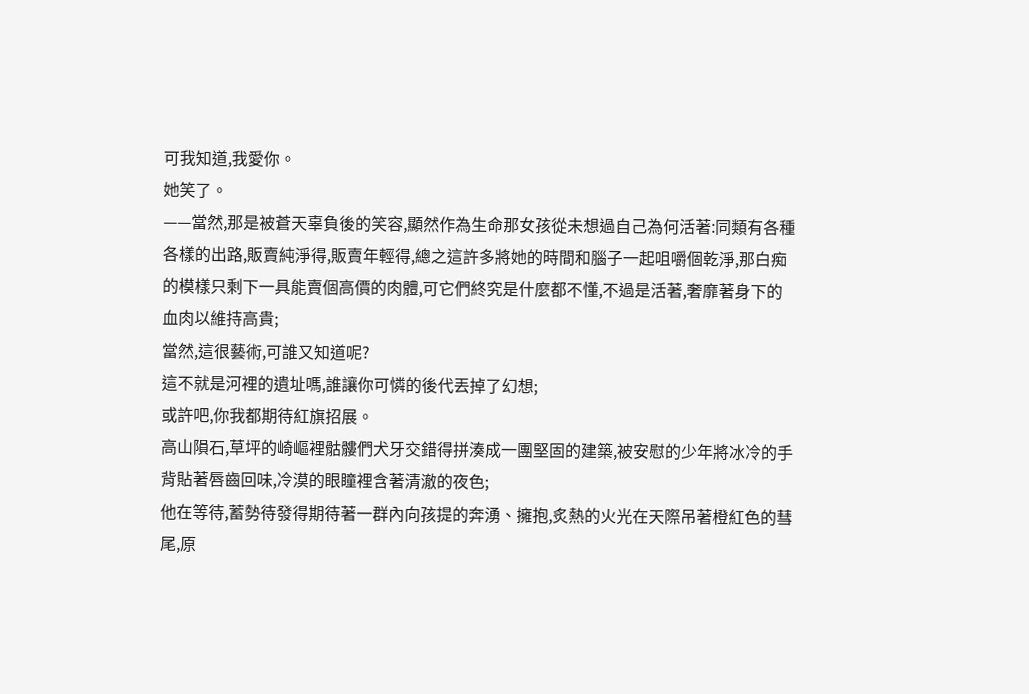可我知道,我愛你。
她笑了。
——當然,那是被蒼天辜負後的笑容,顯然作為生命那女孩從未想過自己為何活著:同類有各種各樣的出路,販賣純淨得,販賣年輕得,總之這許多將她的時間和腦子一起咀嚼個乾淨,那白痴的模樣只剩下一具能賣個高價的肉體,可它們終究是什麼都不懂,不過是活著,奢靡著身下的血肉以維持高貴;
當然,這很藝術,可誰又知道呢?
這不就是河裡的遺址嗎,誰讓你可憐的後代丟掉了幻想;
或許吧,你我都期待紅旗招展。
高山隕石,草坪的崎嶇裡骷髏們犬牙交錯得拼湊成一團堅固的建築,被安慰的少年將冰冷的手背貼著唇齒回味,冷漠的眼瞳裡含著清澈的夜色;
他在等待,蓄勢待發得期待著一群內向孩提的奔湧、擁抱,炙熱的火光在天際吊著橙紅色的彗尾,原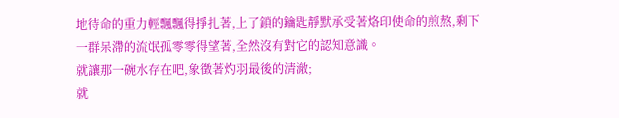地待命的重力輕飄飄得掙扎著,上了鎖的鑰匙靜默承受著烙印使命的煎熬,剩下一群呆滯的流氓孤零零得望著,全然沒有對它的認知意識。
就讓那一碗水存在吧,象徵著灼羽最後的清澈;
就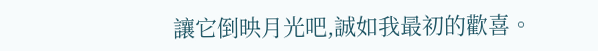讓它倒映月光吧,誠如我最初的歡喜。